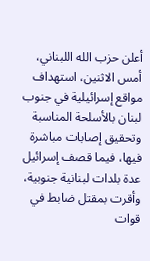أعلن حزب الله اللبناني، أمس الاثنين، استهداف مواقع إسرائيلية في جنوب لبنان بالأسلحة المناسبة وتحقيق إصابات مباشرة فيها، فيما قصف إسرائيل عدة بلدات لبنانية جنوبية، وأقرت بمقتل ضابط في قوات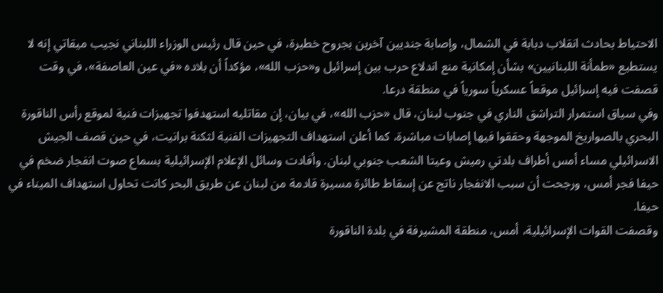الاحتياط بحادث انقلاب دبابة في الشمال، وإصابة جنديين آخرين بجروح خطيرة، في حين قال رئيس الوزراء اللبناني نجيب ميقاتي إنه لا يستطيع «طمأنة اللبنانيين» بشأن إمكانية منع اندلاع حرب بين إسرائيل و«حزب الله»، مؤكداً أن بلاده «في عين العاصفة»، في وقت قصفت فيه إسرائيل موقعاً عسكرياً سورياً في منطقة درعا.
وفي سياق استمرار التراشق الناري في جنوب لبنان، قال «حزب الله»، في بيان، إن مقاتليه استهدفوا تجهيزات فنية لموقع رأس الناقورة البحري بالصواريخ الموجهة وحققوا فيها إصابات مباشرة، كما أعلن استهداف التجهيزات الفنية لثكنة برانيت، في حين قصف الجيش الاسرائيلي مساء أمس أطراف بلدتي رميش وعيتا الشعب جنوبي لبنان. وأفادت وسائل الإعلام الإسرائيلية بسماع صوت انفجار ضخم في حيفا فجر أمس، ورجحت أن سبب الانفجار ناتج عن إسقاط طائرة مسيرة قادمة من لبنان عن طريق البحر كانت تحاول استهداف الميناء في حيفا.
وقصفت القوات الإسرائيلية، أمس، منطقة المشيرفة في بلدة الناقورة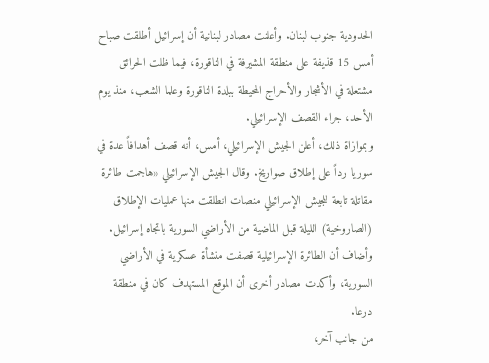الحدودية جنوب لبنان. وأعلنت مصادر لبنانية أن إسرائيل أطلقت صباح أمس 15 قذيفة على منطقة المشيرفة في الناقورة، فيما ظلت الحرائق مشتعلة في الأشجار والأحراج المحيطة ببلدة الناقورة وعلما الشعب، منذ يوم الأحد، جراء القصف الإسرائيلي.
وبموازاة ذلك، أعلن الجيش الإسرائيلي، أمس، أنه قصف أهدافاً عدة في سوريا رداً على إطلاق صواريخ. وقال الجيش الإسرائيلي «هاجمت طائرة مقاتلة تابعة للجيش الإسرائيلي منصات انطلقت منها عمليات الإطلاق (الصاروخية) الليلة قبل الماضية من الأراضي السورية باتجاه إسرائيل. وأضاف أن الطائرة الإسرائيلية قصفت منشأة عسكرية في الأراضي السورية، وأكدت مصادر أخرى أن الموقع المستهدف كان في منطقة درعا.
من جانب آخر،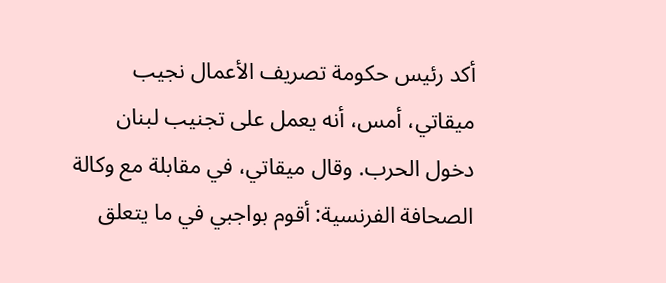أكد رئيس حكومة تصريف الأعمال نجيب ميقاتي، أمس، أنه يعمل على تجنيب لبنان دخول الحرب. وقال ميقاتي، في مقابلة مع وكالة الصحافة الفرنسية: أقوم بواجبي في ما يتعلق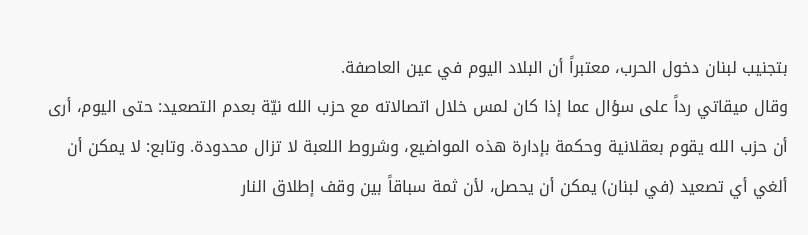بتجنيب لبنان دخول الحرب، معتبراً أن البلاد اليوم في عين العاصفة.
وقال ميقاتي رداً على سؤال عما إذا كان لمس خلال اتصالاته مع حزب الله نيّة بعدم التصعيد: حتى اليوم، أرى أن حزب الله يقوم بعقلانية وحكمة بإدارة هذه المواضيع، وشروط اللعبة لا تزال محدودة. وتابع: لا يمكن أن ألغي أي تصعيد (في لبنان) يمكن أن يحصل، لأن ثمة سباقاً بين وقف إطلاق النار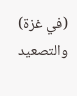(في غزة) والتصعيد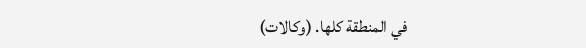في المنطقة كلها. (وكالات)